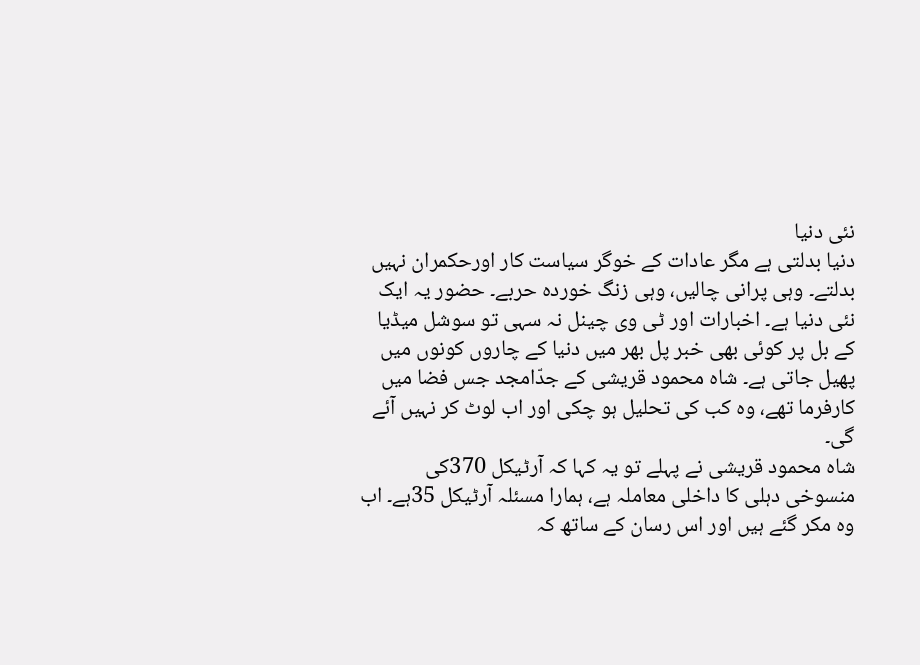نئی دنیا
دنیا بدلتی ہے مگر عادات کے خوگر سیاست کار اورحکمران نہیں بدلتے۔ وہی پرانی چالیں، وہی زنگ خوردہ حربے۔ حضور یہ ایک نئی دنیا ہے۔ اخبارات اور ٹی وی چینل نہ سہی تو سوشل میڈیا کے بل پر کوئی بھی خبر پل بھر میں دنیا کے چاروں کونوں میں پھیل جاتی ہے۔ شاہ محمود قریشی کے جدّامجد جس فضا میں کارفرما تھے، وہ کب کی تحلیل ہو چکی اور اب لوٹ کر نہیں آئے گی۔
شاہ محمود قریشی نے پہلے تو یہ کہا کہ آرٹیکل 370کی منسوخی دہلی کا داخلی معاملہ ہے، ہمارا مسئلہ آرٹیکل 35ہے۔ اب وہ مکر گئے ہیں اور اس رسان کے ساتھ کہ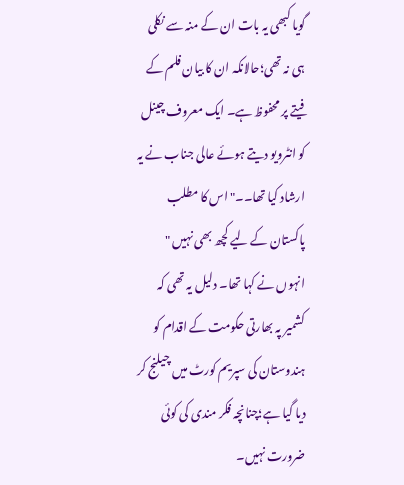گویا کبھی یہ بات ان کے منہ سے نکلی ہی نہ تھی؛حالانکہ ان کا بیان فلم کے فیتے پر محفوظ ہے۔ ایک معروف چینل کو انٹرویو دیتے ہوئے عالی جناب نے یہ ارشاد کیا تھا۔۔"اس کا مطلب پاکستان کے لیے کچھ بھی نہیں " انہوں نے کہا تھا۔ دلیل یہ تھی کہ کشمیر پہ بھارتی حکومت کے اقدام کو ہندوستان کی سپریم کورٹ میں چیلنج کر دیا گیا ہے؛چنانچہ فکر مندی کی کوئی ضرورت نہیں۔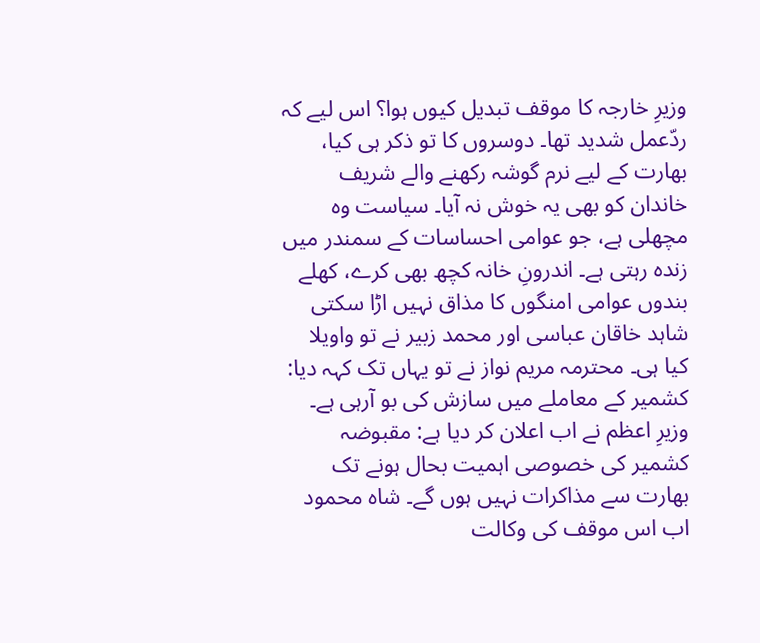وزیرِ خارجہ کا موقف تبدیل کیوں ہوا؟ اس لیے کہ ردّعمل شدید تھا۔ دوسروں کا تو ذکر ہی کیا، بھارت کے لیے نرم گوشہ رکھنے والے شریف خاندان کو بھی یہ خوش نہ آیا۔ سیاست وہ مچھلی ہے، جو عوامی احساسات کے سمندر میں زندہ رہتی ہے۔ اندرونِ خانہ کچھ بھی کرے، کھلے بندوں عوامی امنگوں کا مذاق نہیں اڑا سکتی شاہد خاقان عباسی اور محمد زبیر نے تو واویلا کیا ہی۔ محترمہ مریم نواز نے تو یہاں تک کہہ دیا: کشمیر کے معاملے میں سازش کی بو آرہی ہے۔ وزیرِ اعظم نے اب اعلان کر دیا ہے: مقبوضہ کشمیر کی خصوصی اہمیت بحال ہونے تک بھارت سے مذاکرات نہیں ہوں گے۔ شاہ محمود اب اس موقف کی وکالت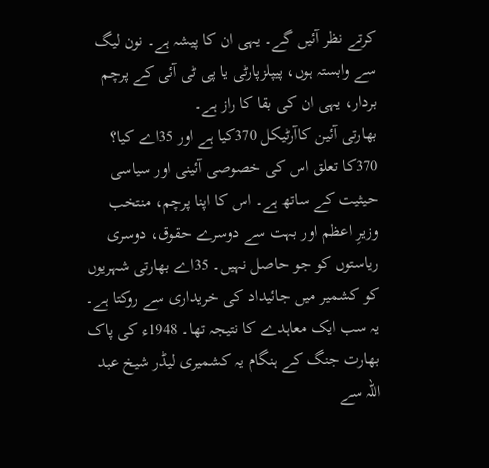کرتے نظر آئیں گے۔ یہی ان کا پیشہ ہے۔ نون لیگ سے وابستہ ہوں، پیپلزپارٹی یا پی ٹی آئی کے پرچم بردار، یہی ان کی بقا کا راز ہے۔
بھارتی آئین کاآرٹیکل 370کیا ہے اور 35اے کیا؟ 370کا تعلق اس کی خصوصی آئینی اور سیاسی حیثیت کے ساتھ ہے۔ اس کا اپنا پرچم، منتخب وزیرِ اعظم اور بہت سے دوسرے حقوق، دوسری ریاستوں کو جو حاصل نہیں۔ 35اے بھارتی شہریوں کو کشمیر میں جائیداد کی خریداری سے روکتا ہے۔ یہ سب ایک معاہدے کا نتیجہ تھا۔ 1948ء کی پاک بھارت جنگ کے ہنگام یہ کشمیری لیڈر شیخ عبد اللہ سے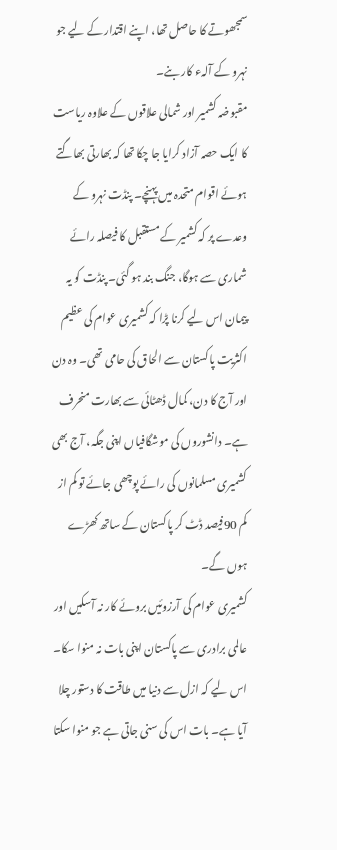سمجھوتے کا حاصل تھا، اپنے اقتدار کے لیے جو نہرو کے آلہء کار بنے۔
مقبوضہ کشمیر اور شمالی علاقوں کے علاوہ ریاست کا ایک حصہ آزاد کرایا جا چکا تھا کہ بھارتی بھاگتے ہوئے اقوام متحدہ میں پہنچے۔ پنڈت نہرو کے وعدے پر کہ کشمیر کے مستقبل کا فیصلہ رائے شماری سے ہوگا، جنگ بند ہو گئی۔ پنڈت کو یہ پیمان اس لیے کرنا پڑا کہ کشمیری عوام کی عظیم اکثریت پاکستان سے الحاق کی حامی تھی۔ وہ دن اور آج کا دن، کمال ڈھٹائی سے بھارت منحرف ہے۔ دانشوروں کی موشگافیاں اپنی جگہ، آج بھی کشمیری مسلمانوں کی رائے پوچھی جائے تو کم از کم 90فیصد ڈٹ کر پاکستان کے ساتھ کھڑے ہوں گے۔
کشمیری عوام کی آرزوئیں بروئے کار نہ آسکیں اور عالمی برادری سے پاکستان اپنی بات نہ منوا سکا۔ اس لیے کہ ازل سے دنیا میں طاقت کا دستور چلا آیا ہے۔ بات اس کی سنی جاتی ہے جو منوا سکتا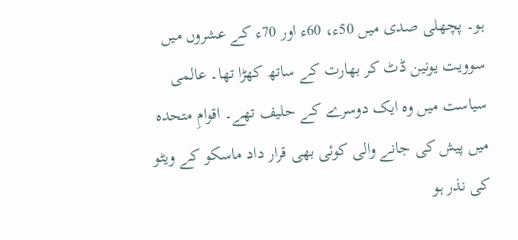ہو۔ پچھلی صدی میں 50ء، 60ء اور 70ء کے عشروں میں سوویت یونین ڈٹ کر بھارت کے ساتھ کھڑا تھا۔ عالمی سیاست میں وہ ایک دوسرے کے حلیف تھے۔ اقوامِ متحدہ میں پیش کی جانے والی کوئی بھی قرار داد ماسکو کے ویٹو کی نذر ہو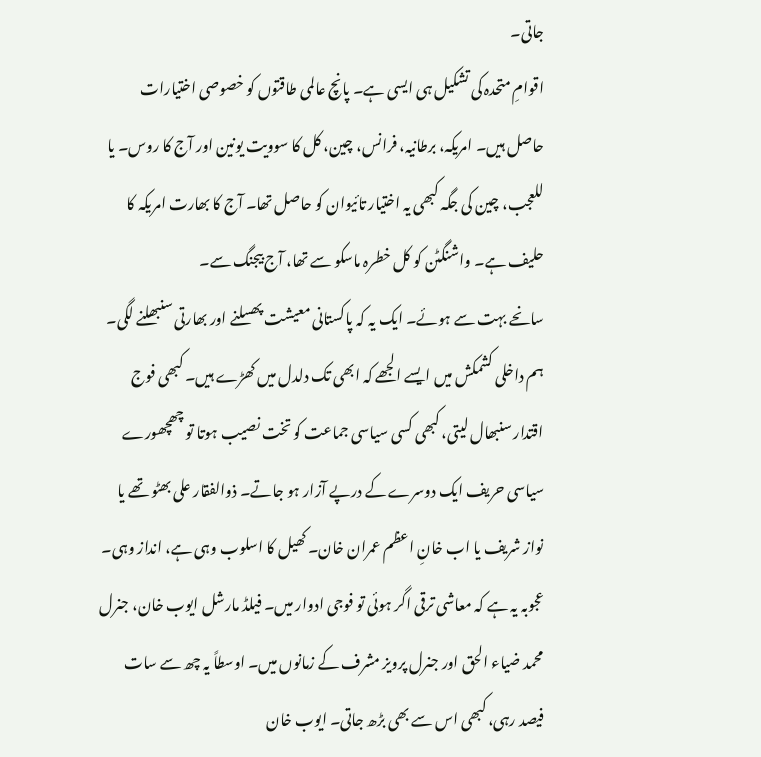جاتی۔
اقوامِ متحدہ کی تشکیل ہی ایسی ہے۔ پانچ عالمی طاقتوں کو خصوصی اختیارات حاصل ہیں۔ امریکہ، برطانیہ، فرانس، چین، کل کا سوویت یونین اور آج کا روس۔ یا للعجب، چین کی جگہ کبھی یہ اختیار تائیوان کو حاصل تھا۔ آج کا بھارت امریکہ کا حلیف ہے۔ واشنگٹن کو کل خطرہ ماسکو سے تھا، آج بیجنگ سے۔
سانحے بہت سے ہوئے۔ ایک یہ کہ پاکستانی معیشت پھسلنے اور بھارتی سنبھلنے لگی۔ ہم داخلی کشمکش میں ایسے الجھے کہ ابھی تک دلدل میں کھڑے ہیں۔ کبھی فوج اقتدار سنبھال لیتی، کبھی کسی سیاسی جماعت کو تخت نصیب ہوتا تو چھچھورے سیاسی حریف ایک دوسرے کے درپے آزار ہو جاتے۔ ذوالفقار علی بھٹو تھے یا نواز شریف یا اب خانِ اعظم عمران خان۔ کھیل کا اسلوب وہی ہے، انداز وہی۔
عجوبہ یہ ہے کہ معاشی ترقی اگر ہوئی تو فوجی ادوار میں۔ فیلڈ مارشل ایوب خان، جنرل محمد ضیاء الحق اور جنرل پرویز مشرف کے زمانوں میں۔ اوسطاً یہ چھ سے سات فیصد رہی، کبھی اس سے بھی بڑھ جاتی۔ ایوب خان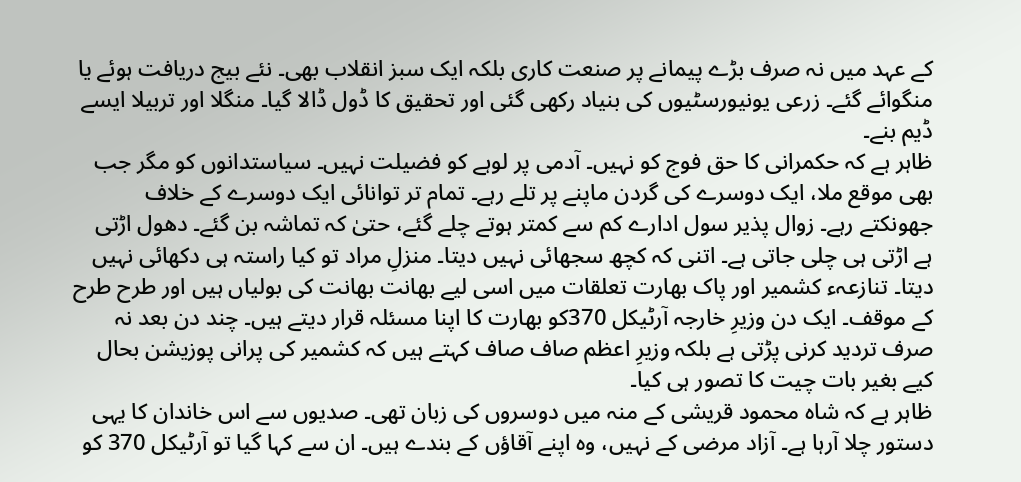کے عہد میں نہ صرف بڑے پیمانے پر صنعت کاری بلکہ ایک سبز انقلاب بھی۔ نئے بیج دریافت ہوئے یا منگوائے گئے۔ زرعی یونیورسٹیوں کی بنیاد رکھی گئی اور تحقیق کا ڈول ڈالا گیا۔ منگلا اور تربیلا ایسے ڈیم بنے۔
ظاہر ہے کہ حکمرانی کا حق فوج کو نہیں۔ آدمی پر لوہے کو فضیلت نہیں۔ سیاستدانوں کو مگر جب بھی موقع ملا، ایک دوسرے کی گردن ماپنے پر تلے رہے۔ تمام تر توانائی ایک دوسرے کے خلاف جھونکتے رہے۔ زوال پذیر سول ادارے کم سے کمتر ہوتے چلے گئے، حتیٰ کہ تماشہ بن گئے۔ دھول اڑتی ہے اڑتی ہی چلی جاتی ہے۔ اتنی کہ کچھ سجھائی نہیں دیتا۔ منزلِ مراد تو کیا راستہ ہی دکھائی نہیں دیتا۔ تنازعہء کشمیر اور پاک بھارت تعلقات میں اسی لیے بھانت بھانت کی بولیاں ہیں اور طرح طرح کے موقف۔ ایک دن وزیرِ خارجہ آرٹیکل 370کو بھارت کا اپنا مسئلہ قرار دیتے ہیں۔ چند دن بعد نہ صرف تردید کرنی پڑتی ہے بلکہ وزیرِ اعظم صاف صاف کہتے ہیں کہ کشمیر کی پرانی پوزیشن بحال کیے بغیر بات چیت کا تصور ہی کیا۔
ظاہر ہے کہ شاہ محمود قریشی کے منہ میں دوسروں کی زبان تھی۔ صدیوں سے اس خاندان کا یہی دستور چلا آرہا ہے۔ آزاد مرضی کے نہیں، وہ اپنے آقاؤں کے بندے ہیں۔ ان سے کہا گیا تو آرٹیکل 370 کو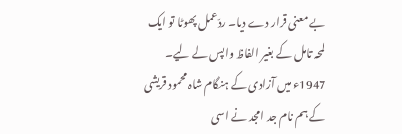بے معنی قرار دے دیا۔ ردّعمل پھوٹا تو ایک لمحہ تامل کے بغیر الفاظ واپس لے لیے۔ 1947ء میں آزادی کے ہنگام شاہ محمود قریشی کے ہم نام جد امجد نے اسی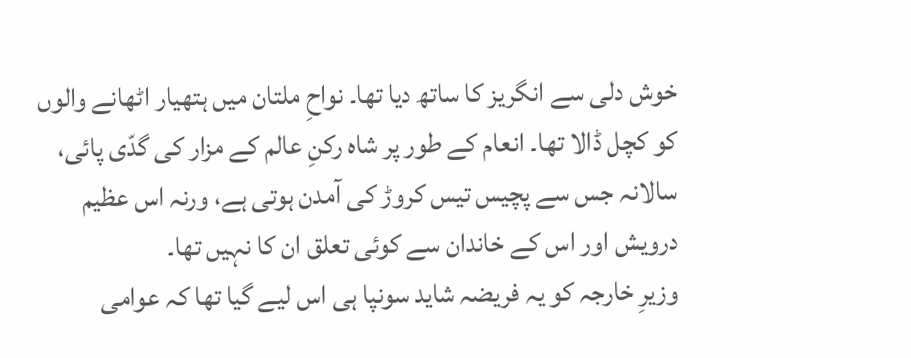خوش دلی سے انگریز کا ساتھ دیا تھا۔ نواحِ ملتان میں ہتھیار اٹھانے والوں کو کچل ڈالا تھا۔ انعام کے طور پر شاہ رکنِ عالم کے مزار کی گدّی پائی، سالانہ جس سے پچیس تیس کروڑ کی آمدن ہوتی ہے، ورنہ اس عظیم درویش اور اس کے خاندان سے کوئی تعلق ان کا نہیں تھا۔
وزیرِ خارجہ کو یہ فریضہ شاید سونپا ہی اس لیے گیا تھا کہ عوامی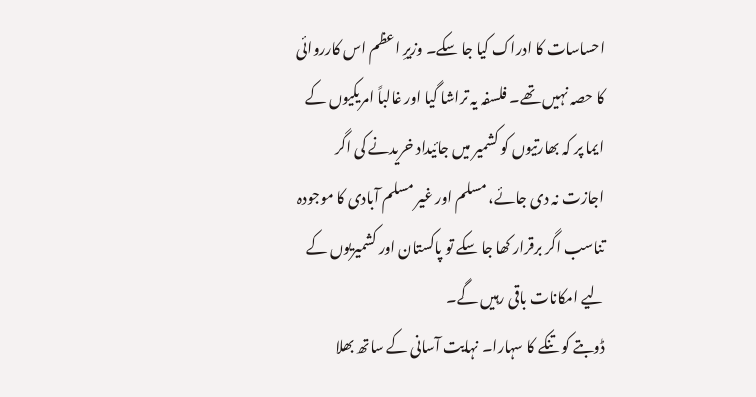احساسات کا ادراک کیا جا سکے۔ وزیرِ اعظم اس کارروائی کا حصہ نہیں تھے۔ فلسفہ یہ تراشا گیا اور غالباً امریکیوں کے ایما پر کہ بھارتیوں کو کشمیر میں جائیداد خریدنے کی اگر اجازت نہ دی جائے، مسلم اور غیر مسلم آبادی کا موجودہ تناسب اگر برقرار کھا جا سکے تو پاکستان اور کشمیریوں کے لیے امکانات باقی رہیں گے۔
ڈوبتے کو تنکے کا سہارا۔ نہایت آسانی کے ساتھ بھلا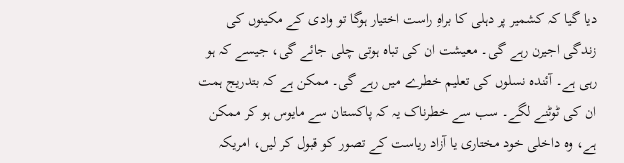دیا گیا کہ کشمیر پر دہلی کا براہِ راست اختیار ہوگا تو وادی کے مکینوں کی زندگی اجیرن رہے گی۔ معیشت ان کی تباہ ہوتی چلی جائے گی، جیسے کہ ہو رہی ہے۔ آئندہ نسلوں کی تعلیم خطرے میں رہے گی۔ ممکن ہے کہ بتدریج ہمت ان کی ٹوٹنے لگے۔ سب سے خطرناک یہ کہ پاکستان سے مایوس ہو کر ممکن ہے، وہ داخلی خود مختاری یا آزاد ریاست کے تصور کو قبول کر لیں، امریکہ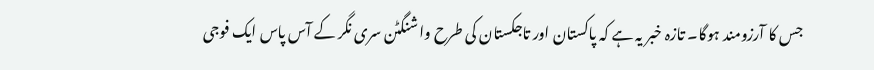جس کا آرزومند ہوگا۔ تازہ خبر یہ ہے کہ پاکستان اور تاجکستان کی طرح واشنگٹن سری نگر کے آس پاس ایک فوجی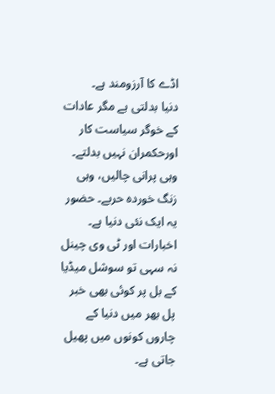اڈے کا آرزومند ہے۔
دنیا بدلتی ہے مگر عادات کے خوگر سیاست کار اورحکمران نہیں بدلتے۔ وہی پرانی چالیں، وہی زنگ خوردہ حربے۔ حضور یہ ایک نئی دنیا ہے۔ اخبارات اور ٹی وی چینل نہ سہی تو سوشل میڈیا کے بل پر کوئی بھی خبر پل بھر میں دنیا کے چاروں کونوں میں پھیل جاتی ہے۔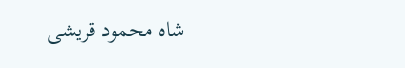شاہ محمود قریشی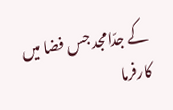کے جدّامجد جس فضا میں کارفرما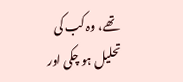تھے، وہ کب کی تحلیل ہو چکی اور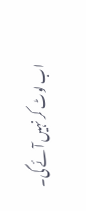اب لوٹ کر نہیں آئے گی۔